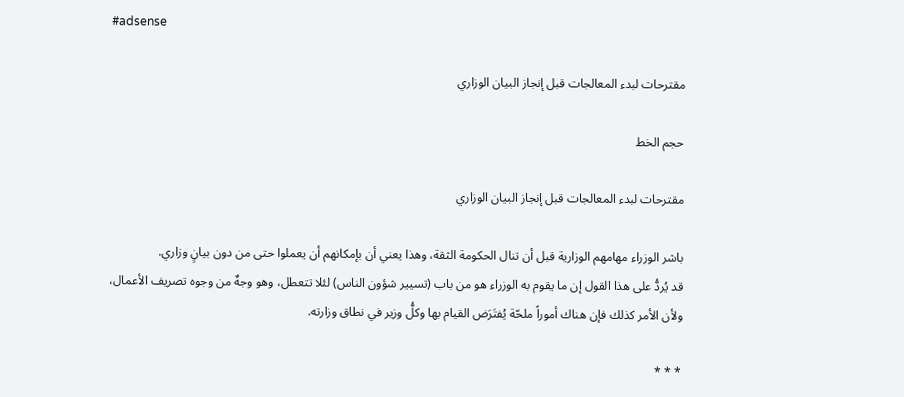#adsense

مقترحات لبدء المعالجات قبل إنجاز البيان الوزاري

حجم الخط

مقترحات لبدء المعالجات قبل إنجاز البيان الوزاري

باشر الوزراء مهامهم الوزارية قبل أن تنال الحكومة الثقة، وهذا يعني أن بإمكانهم أن يعملوا حتى من دون بيانٍ وزاري.
قد يُردُّ على هذا القول إن ما يقوم به الوزراء هو من باب (تسيير شؤون الناس) لئلا تتعطل، وهو وجهٌ من وجوه تصريف الأعمال، ولأن الأمر كذلك فإن هناك أموراً ملحّة يُفتَرَض القيام بها وكلُّ وزير في نطاق وزارته.

* * *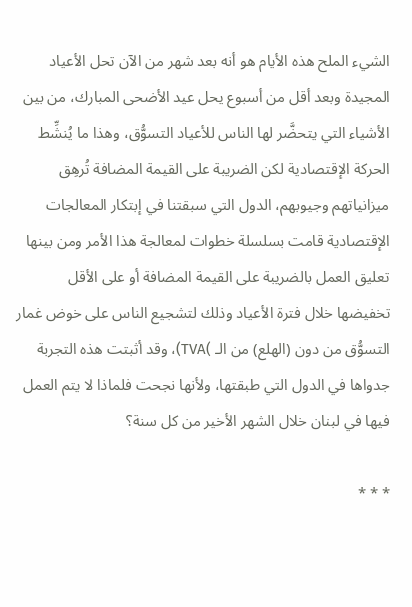الشيء الملح هذه الأيام هو أنه بعد شهر من الآن تحل الأعياد المجيدة وبعد أقل من أسبوع يحل عيد الأضحى المبارك، من بين الأشياء التي يتحضَّر لها الناس للأعياد التسوُّق، وهذا ما يُنشِّط الحركة الإقتصادية لكن الضريبة على القيمة المضافة تُرهِق ميزانياتهم وجيوبهم، الدول التي سبقتنا في إبتكار المعالجات الإقتصادية قامت بسلسلة خطوات لمعالجة هذا الأمر ومن بينها تعليق العمل بالضريبة على القيمة المضافة أو على الأقل تخفيضها خلال فترة الأعياد وذلك لتشجيع الناس على خوض غمار التسوُّق من دون (الهلع) من الـ )TVA)، وقد أثبتت هذه التجربة جدواها في الدول التي طبقتها، ولأنها نجحت فلماذا لا يتم العمل فيها في لبنان خلال الشهر الأخير من كل سنة؟

* * *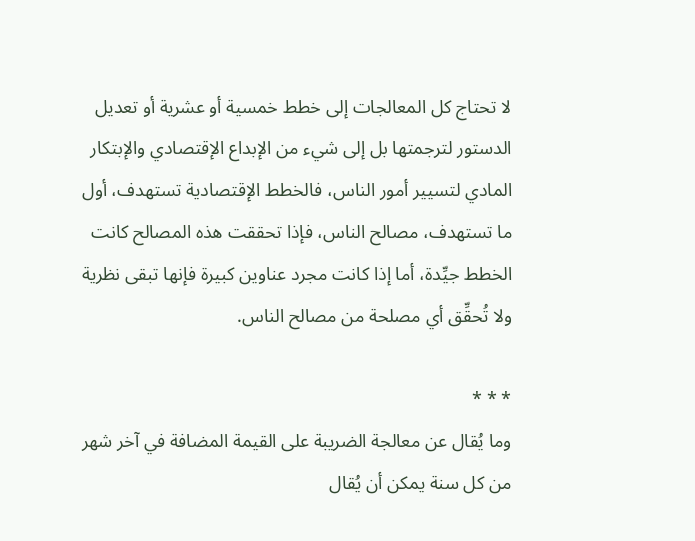لا تحتاج كل المعالجات إلى خطط خمسية أو عشرية أو تعديل الدستور لترجمتها بل إلى شيء من الإبداع الإقتصادي والإبتكار المادي لتسيير أمور الناس، فالخطط الإقتصادية تستهدف، أول ما تستهدف، مصالح الناس، فإذا تحققت هذه المصالح كانت الخطط جيِّدة، أما إذا كانت مجرد عناوين كبيرة فإنها تبقى نظرية ولا تُحقِّق أي مصلحة من مصالح الناس.

* * *
وما يُقال عن معالجة الضريبة على القيمة المضافة في آخر شهر من كل سنة يمكن أن يُقال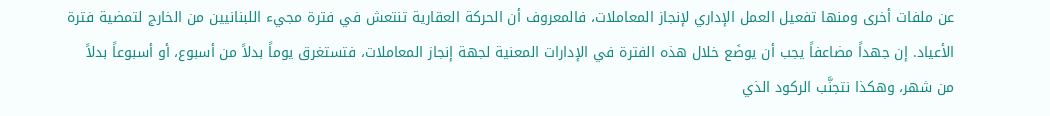عن ملفات أخرى ومنها تفعيل العمل الإداري لإنجاز المعاملات، فالمعروف أن الحركة العقارية تنتعش في فترة مجيء اللبنانيين من الخارج لتمضية فترة الأعياد. إن جهداً مضاعفاً يجب أن يوضَع خلال هذه الفترة في الإدارات المعنية لجهة إنجاز المعاملات، فتستغرق يوماً بدلاً من أسبوع، أو أسبوعاً بدلاً من شهر، وهكذا نتجنَّب الركود الذي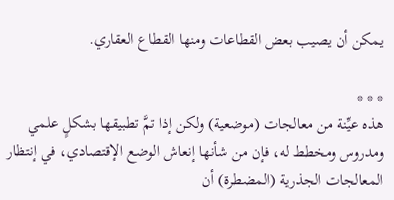يمكن أن يصيب بعض القطاعات ومنها القطاع العقاري.

* * *
هذه عيِّنة من معالجات (موضعية) ولكن إذا تمَّ تطبيقها بشكلٍ علمي ومدروس ومخطط له، فإن من شأنها إنعاش الوضع الإقتصادي، في إنتظار المعالجات الجذرية (المضطرة) أن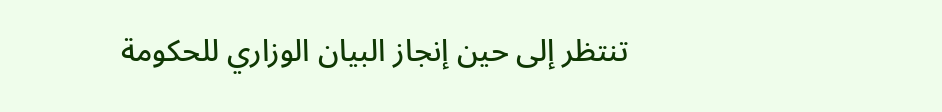تنتظر إلى حين إنجاز البيان الوزاري للحكومة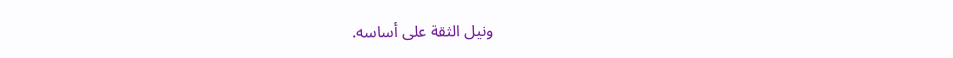ونيل الثقة على أساسه.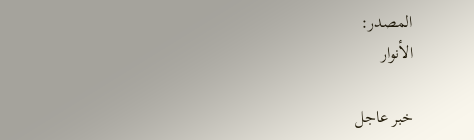المصدر:
الأنوار

خبر عاجل